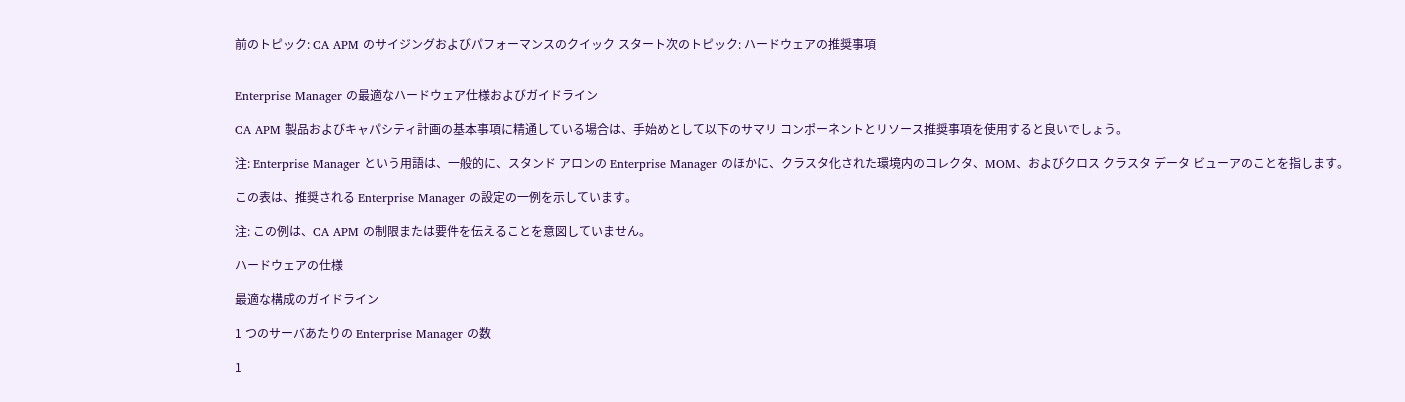前のトピック: CA APM のサイジングおよびパフォーマンスのクイック スタート次のトピック: ハードウェアの推奨事項


Enterprise Manager の最適なハードウェア仕様およびガイドライン

CA APM 製品およびキャパシティ計画の基本事項に精通している場合は、手始めとして以下のサマリ コンポーネントとリソース推奨事項を使用すると良いでしょう。

注: Enterprise Manager という用語は、一般的に、スタンド アロンの Enterprise Manager のほかに、クラスタ化された環境内のコレクタ、MOM、およびクロス クラスタ データ ビューアのことを指します。

この表は、推奨される Enterprise Manager の設定の一例を示しています。

注: この例は、CA APM の制限または要件を伝えることを意図していません。

ハードウェアの仕様

最適な構成のガイドライン

1 つのサーバあたりの Enterprise Manager の数

1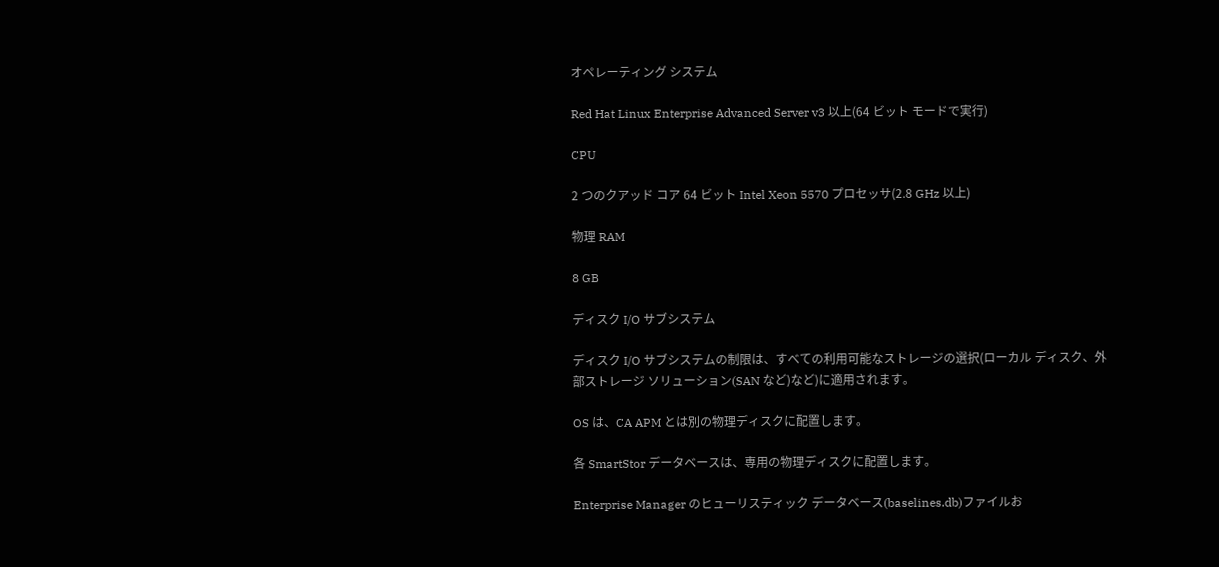オペレーティング システム

Red Hat Linux Enterprise Advanced Server v3 以上(64 ビット モードで実行)

CPU

2 つのクアッド コア 64 ビット Intel Xeon 5570 プロセッサ(2.8 GHz 以上)

物理 RAM

8 GB

ディスク I/O サブシステム

ディスク I/O サブシステムの制限は、すべての利用可能なストレージの選択(ローカル ディスク、外部ストレージ ソリューション(SAN など)など)に適用されます。

OS は、CA APM とは別の物理ディスクに配置します。

各 SmartStor データベースは、専用の物理ディスクに配置します。

Enterprise Manager のヒューリスティック データベース(baselines.db)ファイルお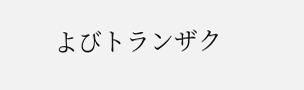よびトランザク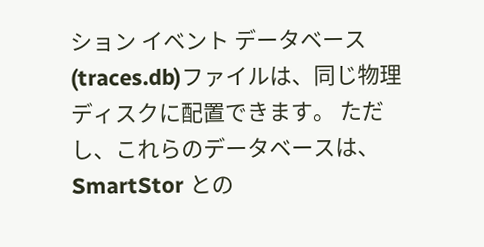ション イベント データベース(traces.db)ファイルは、同じ物理ディスクに配置できます。 ただし、これらのデータベースは、SmartStor との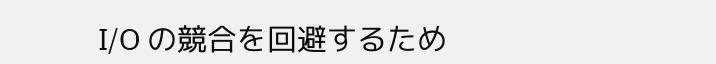I/O の競合を回避するため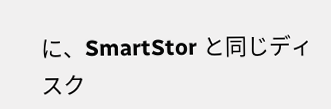に、SmartStor と同じディスク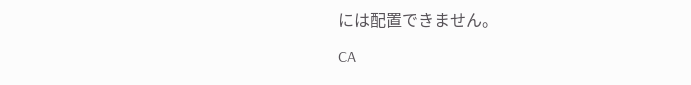には配置できません。

CA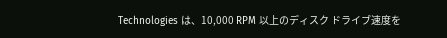Technologies は、10,000 RPM 以上のディスク ドライブ速度を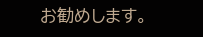お勧めします。